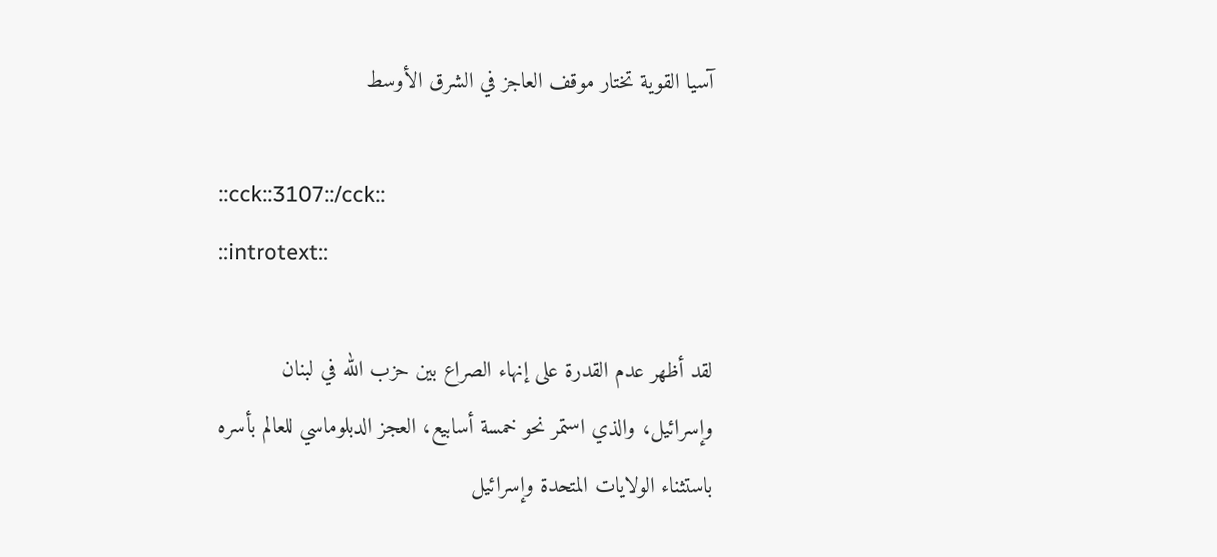آسيا القوية تختار موقف العاجز في الشرق الأوسط

::cck::3107::/cck::
::introtext::

لقد أظهر عدم القدرة على إنهاء الصراع بين حزب الله في لبنان وإسرائيل، والذي استمر نحو خمسة أسابيع، العجز الدبلوماسي للعالم بأسره باستثناء الولايات المتحدة وإسرائيل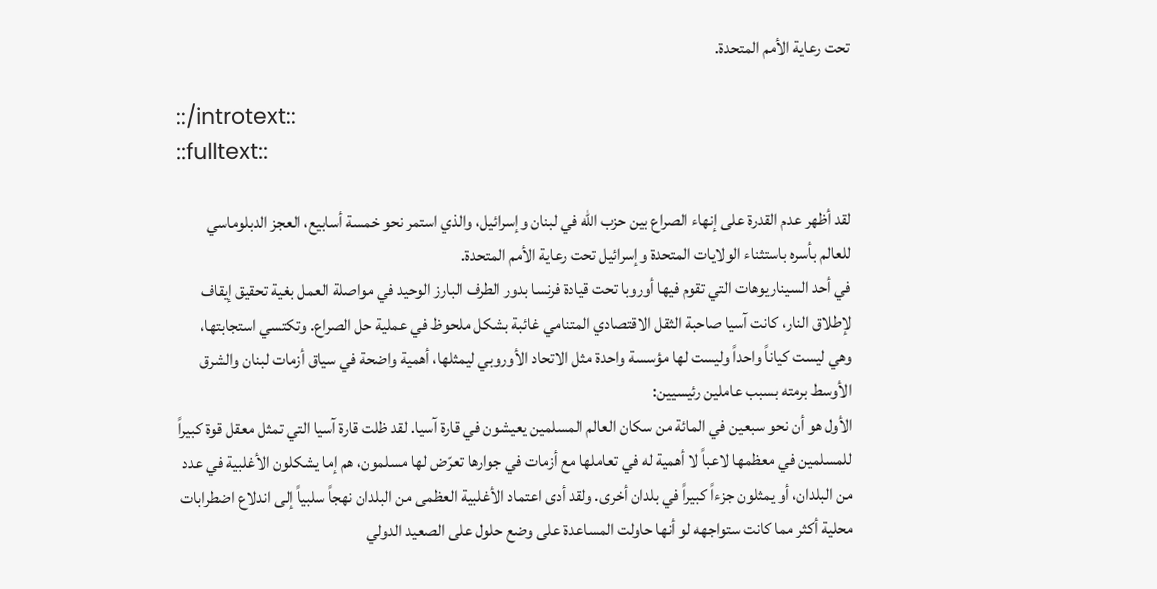تحت رعاية الأمم المتحدة.

::/introtext::
::fulltext::

لقد أظهر عدم القدرة على إنهاء الصراع بين حزب الله في لبنان وإسرائيل، والذي استمر نحو خمسة أسابيع، العجز الدبلوماسي للعالم بأسره باستثناء الولايات المتحدة وإسرائيل تحت رعاية الأمم المتحدة.
في أحد السيناريوهات التي تقوم فيها أوروبا تحت قيادة فرنسا بدور الطرف البارز الوحيد في مواصلة العمل بغية تحقيق إيقاف لإطلاق النار، كانت آسيا صاحبة الثقل الاقتصادي المتنامي غائبة بشكل ملحوظ في عملية حل الصراع. وتكتسي استجابتها، وهي ليست كياناً واحداً وليست لها مؤسسة واحدة مثل الاتحاد الأوروبي ليمثلها، أهمية واضحة في سياق أزمات لبنان والشرق الأوسط برمته بسبب عاملين رئيسيين:
الأول هو أن نحو سبعين في المائة من سكان العالم المسلمين يعيشون في قارة آسيا. لقد ظلت قارة آسيا التي تمثل معقل قوة كبيراً للمسلمين في معظمها لاعباً لا أهمية له في تعاملها مع أزمات في جوارها تعرّض لها مسلمون، هم إما يشكلون الأغلبية في عدد من البلدان، أو يمثلون جزءاً كبيراً في بلدان أخرى. ولقد أدى اعتماد الأغلبية العظمى من البلدان نهجاً سلبياً إلى اندلاع اضطرابات محلية أكثر مما كانت ستواجهه لو أنها حاولت المساعدة على وضع حلول على الصعيد الدولي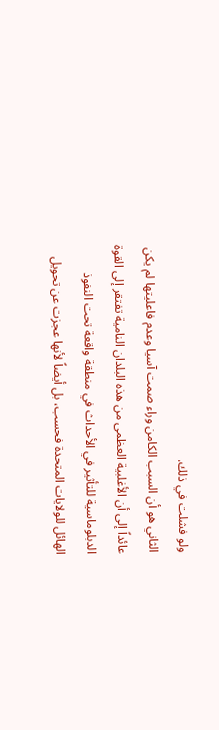ولو فشلت في ذلك.
الثاني هو أن السبب الكامن وراء صمت آسيا وعدم فاعليتها لم يكن عائداً إلى أن الأغلبية العظمى من هذه البلدان النامية تفتقر إلى القوة الدبلوماسية للتأثير في الأحداث في منطقة واقعة تحت النفوذ الهائل للولايات المتحدة فحسب، بل أيضاً لأنها عجزت عن تحويل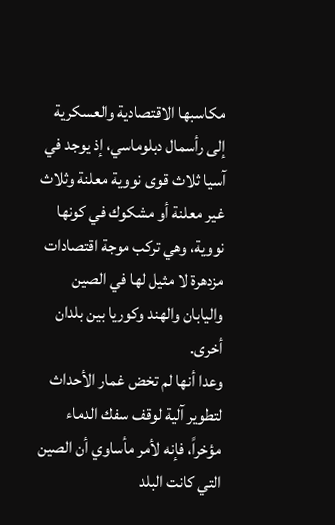مكاسبها الاقتصادية والعسكرية إلى رأسمال دبلوماسي، إذ يوجد في آسيا ثلاث قوى نووية معلنة وثلاث غير معلنة أو مشكوك في كونها نووية، وهي تركب موجة اقتصادات مزدهرة لا مثيل لها في الصين واليابان والهند وكوريا بين بلدان أخرى.
وعدا أنها لم تخض غمار الأحداث لتطوير آلية لوقف سفك الدماء مؤخراً، فإنه لأمر مأساوي أن الصين التي كانت البلد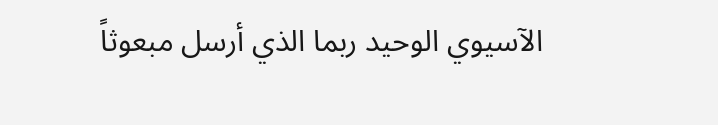الآسيوي الوحيد ربما الذي أرسل مبعوثاً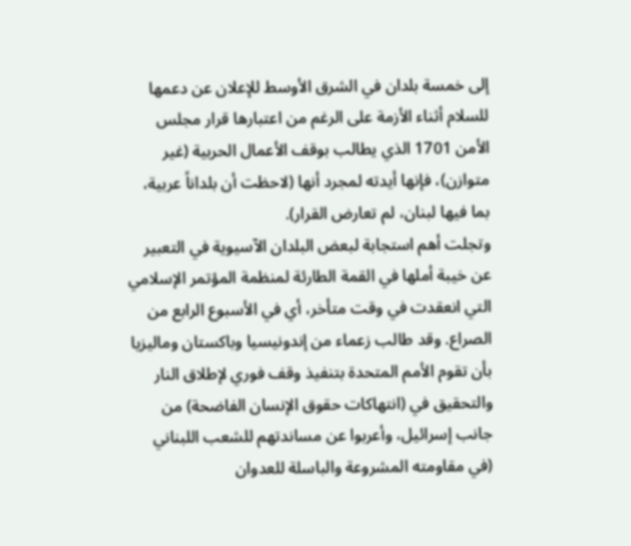إلى خمسة بلدان في الشرق الأوسط للإعلان عن دعمها للسلام أثناء الأزمة على الرغم من اعتبارها قرار مجلس الأمن 1701 الذي يطالب بوقف الأعمال الحربية (غير متوازن)، فإنها أيدته لمجرد أنها (لاحظت أن بلداناً عربية، بما فيها لبنان، لم تعارض القرار).
وتجلت أهم استجابة لبعض البلدان الآسيوية في التعبير عن خيبة أملها في القمة الطارئة لمنظمة المؤتمر الإسلامي التي انعقدت في وقت متأخر، أي في الأسبوع الرابع من الصراع. وقد طالب زعماء من إندونيسيا وباكستان وماليزيا بأن تقوم الأمم المتحدة بتنفيذ وقف فوري لإطلاق النار والتحقيق في (انتهاكات حقوق الإنسان الفاضحة) من جانب إسرائيل، وأعربوا عن مساندتهم للشعب اللبناني (في مقاومته المشروعة والباسلة للعدوان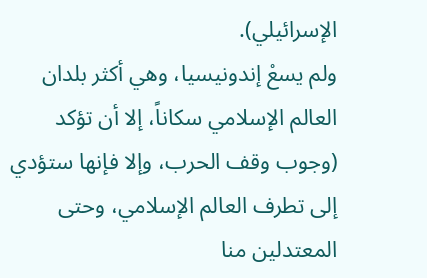الإسرائيلي).
ولم يسعْ إندونيسيا، وهي أكثر بلدان العالم الإسلامي سكاناً، إلا أن تؤكد (وجوب وقف الحرب، وإلا فإنها ستؤدي إلى تطرف العالم الإسلامي، وحتى المعتدلين منا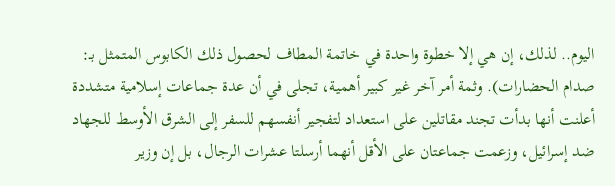اليوم.. لذلك، إن هي إلا خطوة واحدة في خاتمة المطاف لحصول ذلك الكابوس المتمثل بـ: صدام الحضارات). وثمة أمر آخر غير كبير أهمية، تجلى في أن عدة جماعات إسلامية متشددة أعلنت أنها بدأت تجند مقاتلين على استعداد لتفجير أنفسهم للسفر إلى الشرق الأوسط للجهاد ضد إسرائيل، وزعمت جماعتان على الأقل أنهما أرسلتا عشرات الرجال، بل إن وزير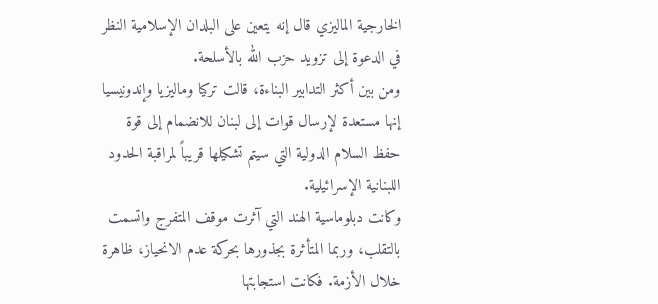الخارجية الماليزي قال إنه يتعين على البلدان الإسلامية النظر في الدعوة إلى تزويد حزب الله بالأسلحة.
ومن بين أكثر التدابير البناءة، قالت تركيا وماليزيا وإندونيسيا إنها مستعدة لإرسال قوات إلى لبنان للانضمام إلى قوة حفظ السلام الدولية التي سيتم تشكيلها قريباً لمراقبة الحدود اللبنانية الإسرائيلية.
وكانت دبلوماسية الهند التي آثرت موقف المتفرج واتسمت بالتقلب، وربما المتأثرة بجذورها بحركة عدم الانحياز، ظاهرة خلال الأزمة. فكانت استجابتها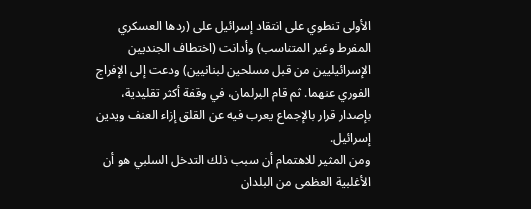الأولى تنطوي على انتقاد إسرائيل على (ردها العسكري المفرط وغير المتناسب) وأدانت (اختطاف الجنديين الإسرائيليين من قبل مسلحين لبنانيين) ودعت إلى الإفراج الفوري عنهما. ثم قام البرلمان، في وقفة أكثر تقليدية، بإصدار قرار بالإجماع يعرب فيه عن القلق إزاء العنف ويدين إسرائيل.
ومن المثير للاهتمام أن سبب ذلك التدخل السلبي هو أن الأغلبية العظمى من البلدان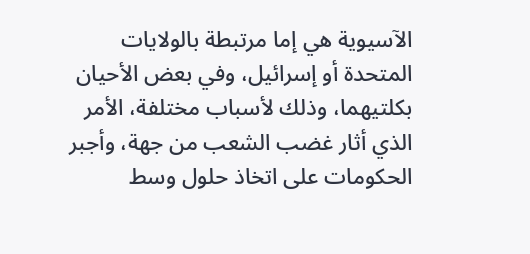الآسيوية هي إما مرتبطة بالولايات المتحدة أو إسرائيل، وفي بعض الأحيان بكلتيهما، وذلك لأسباب مختلفة، الأمر الذي أثار غضب الشعب من جهة، وأجبر الحكومات على اتخاذ حلول وسط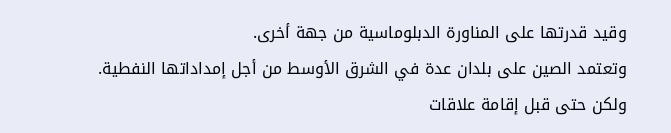وقيد قدرتها على المناورة الدبلوماسية من جهة أخرى.
وتعتمد الصين على بلدان عدة في الشرق الأوسط من أجل إمداداتها النفطية. ولكن حتى قبل إقامة علاقات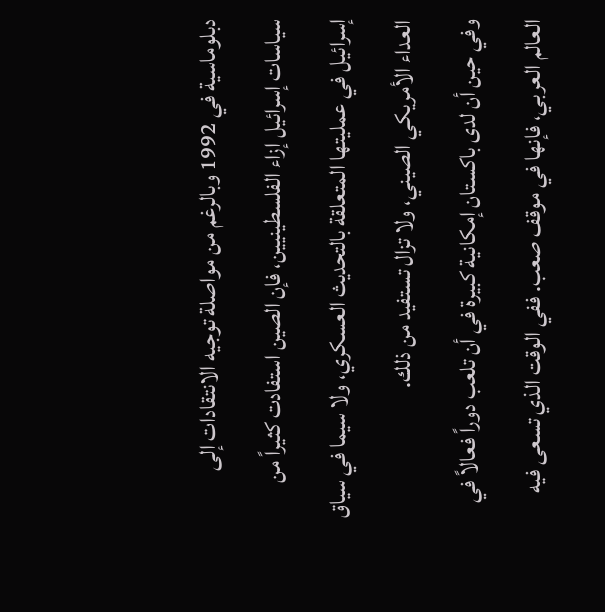دبلوماسية في 1992 وبالرغم من مواصلة توجيه الانتقادات إلى سياسات إسرائيل إزاء الفلسطينيين، فإن الصين استفادت كثيراً من إسرائيل في عمليتها المتعلقة بالتحديث العسكري، ولا سيما في سياق العداء الأمريكي الصيني، ولا تزال تستفيد من ذلك.
وفي حين أن لدى باكستان إمكانية كبيرة في أن تلعب دوراً فعالاً في العالم العربي، فإنها في موقف صعب. ففي الوقت الذي تسعى فيه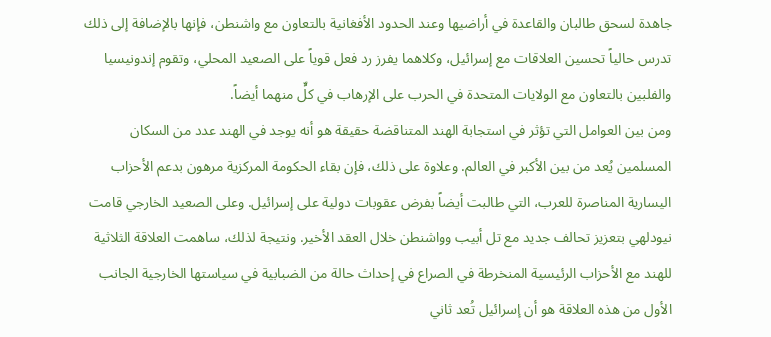جاهدة لسحق طالبان والقاعدة في أراضيها وعند الحدود الأفغانية بالتعاون مع واشنطن، فإنها بالإضافة إلى ذلك تدرس حالياً تحسين العلاقات مع إسرائيل، وكلاهما يفرز رد فعل قوياً على الصعيد المحلي، وتقوم إندونيسيا والفلبين بالتعاون مع الولايات المتحدة في الحرب على الإرهاب في كلٍّ منهما أيضاً.
ومن بين العوامل التي تؤثر في استجابة الهند المتناقضة حقيقة هو أنه يوجد في الهند عدد من السكان المسلمين يُعد من بين الأكبر في العالم. وعلاوة على ذلك، فإن بقاء الحكومة المركزية مرهون بدعم الأحزاب اليسارية المناصرة للعرب، التي طالبت أيضاً بفرض عقوبات دولية على إسرائيل. وعلى الصعيد الخارجي قامت نيودلهي بتعزيز تحالف جديد مع تل أبيب وواشنطن خلال العقد الأخير. ونتيجة لذلك، ساهمت العلاقة الثلاثية للهند مع الأحزاب الرئيسية المنخرطة في الصراع في إحداث حالة من الضبابية في سياستها الخارجية الجانب الأول من هذه العلاقة هو أن إسرائيل تُعد ثاني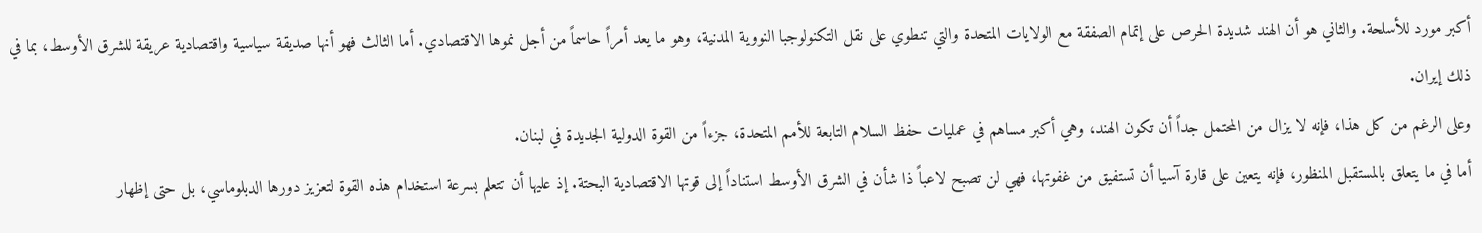أكبر مورد للأسلحة. والثاني هو أن الهند شديدة الحرص على إتمام الصفقة مع الولايات المتحدة والتي تنطوي على نقل التكنولوجبا النووية المدنية، وهو ما يعد أمراً حاسماً من أجل نموها الاقتصادي. أما الثالث فهو أنها صديقة سياسية واقتصادية عريقة للشرق الأوسط، بما في ذلك إيران.
وعلى الرغم من كل هذا، فإنه لا يزال من المحتمل جداً أن تكون الهند، وهي أكبر مساهم في عمليات حفظ السلام التابعة للأمم المتحدة، جزءاً من القوة الدولية الجديدة في لبنان.
أما في ما يتعلق بالمستقبل المنظور، فإنه يتعين على قارة آسيا أن تستفيق من غفوتها، فهي لن تصبح لاعباً ذا شأن في الشرق الأوسط استناداً إلى قوتها الاقتصادية البحتة. إذ عليها أن تتعلم بسرعة استخدام هذه القوة لتعزيز دورها الدبلوماسي، بل حتى إظهار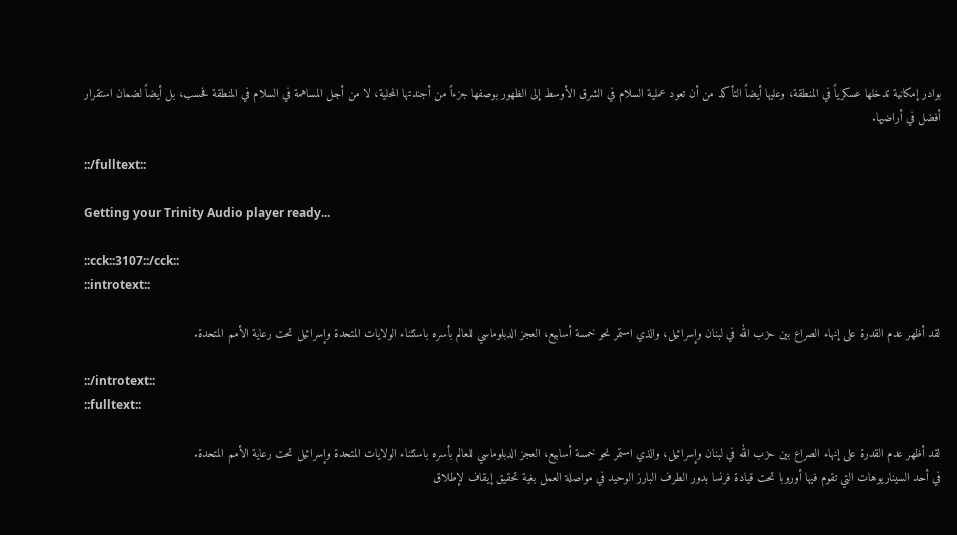بوادر إمكانية تدخلها عسكرياً في المنطقة، وعليها أيضاً التأكد من أن تعود عملية السلام في الشرق الأوسط إلى الظهور بوصفها جزءاً من أجندتها المحلية، لا من أجل المساهمة في السلام في المنطقة فحسب، بل أيضاً لضمان استقرار أفضل في أراضيها.

::/fulltext::

Getting your Trinity Audio player ready...

::cck::3107::/cck::
::introtext::

لقد أظهر عدم القدرة على إنهاء الصراع بين حزب الله في لبنان وإسرائيل، والذي استمر نحو خمسة أسابيع، العجز الدبلوماسي للعالم بأسره باستثناء الولايات المتحدة وإسرائيل تحت رعاية الأمم المتحدة.

::/introtext::
::fulltext::

لقد أظهر عدم القدرة على إنهاء الصراع بين حزب الله في لبنان وإسرائيل، والذي استمر نحو خمسة أسابيع، العجز الدبلوماسي للعالم بأسره باستثناء الولايات المتحدة وإسرائيل تحت رعاية الأمم المتحدة.
في أحد السيناريوهات التي تقوم فيها أوروبا تحت قيادة فرنسا بدور الطرف البارز الوحيد في مواصلة العمل بغية تحقيق إيقاف لإطلاق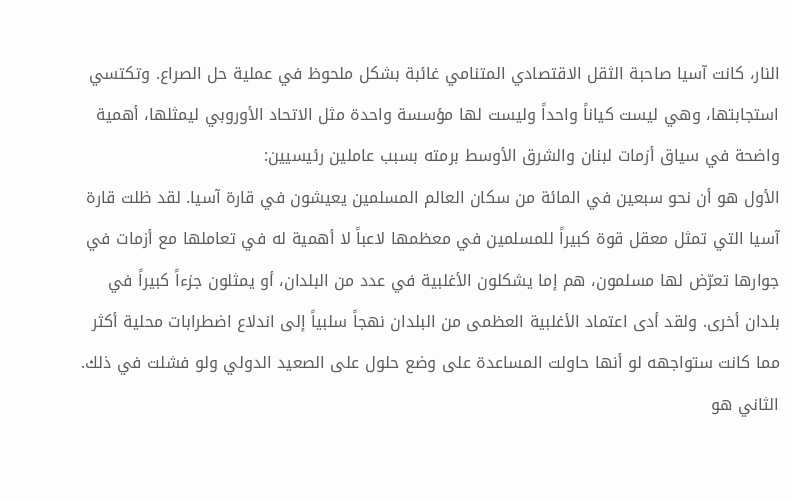النار، كانت آسيا صاحبة الثقل الاقتصادي المتنامي غائبة بشكل ملحوظ في عملية حل الصراع. وتكتسي استجابتها، وهي ليست كياناً واحداً وليست لها مؤسسة واحدة مثل الاتحاد الأوروبي ليمثلها، أهمية واضحة في سياق أزمات لبنان والشرق الأوسط برمته بسبب عاملين رئيسيين:
الأول هو أن نحو سبعين في المائة من سكان العالم المسلمين يعيشون في قارة آسيا. لقد ظلت قارة آسيا التي تمثل معقل قوة كبيراً للمسلمين في معظمها لاعباً لا أهمية له في تعاملها مع أزمات في جوارها تعرّض لها مسلمون، هم إما يشكلون الأغلبية في عدد من البلدان، أو يمثلون جزءاً كبيراً في بلدان أخرى. ولقد أدى اعتماد الأغلبية العظمى من البلدان نهجاً سلبياً إلى اندلاع اضطرابات محلية أكثر مما كانت ستواجهه لو أنها حاولت المساعدة على وضع حلول على الصعيد الدولي ولو فشلت في ذلك.
الثاني هو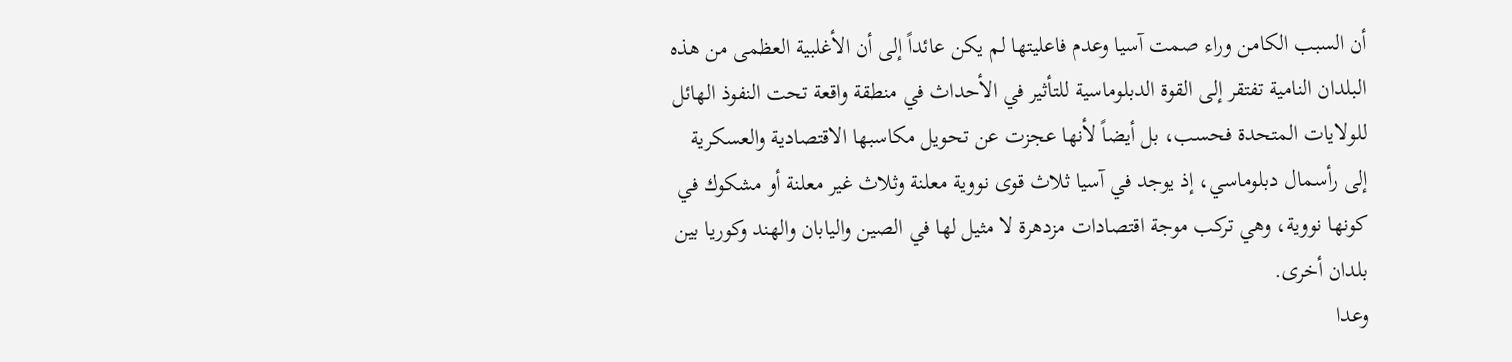أن السبب الكامن وراء صمت آسيا وعدم فاعليتها لم يكن عائداً إلى أن الأغلبية العظمى من هذه البلدان النامية تفتقر إلى القوة الدبلوماسية للتأثير في الأحداث في منطقة واقعة تحت النفوذ الهائل للولايات المتحدة فحسب، بل أيضاً لأنها عجزت عن تحويل مكاسبها الاقتصادية والعسكرية إلى رأسمال دبلوماسي، إذ يوجد في آسيا ثلاث قوى نووية معلنة وثلاث غير معلنة أو مشكوك في كونها نووية، وهي تركب موجة اقتصادات مزدهرة لا مثيل لها في الصين واليابان والهند وكوريا بين بلدان أخرى.
وعدا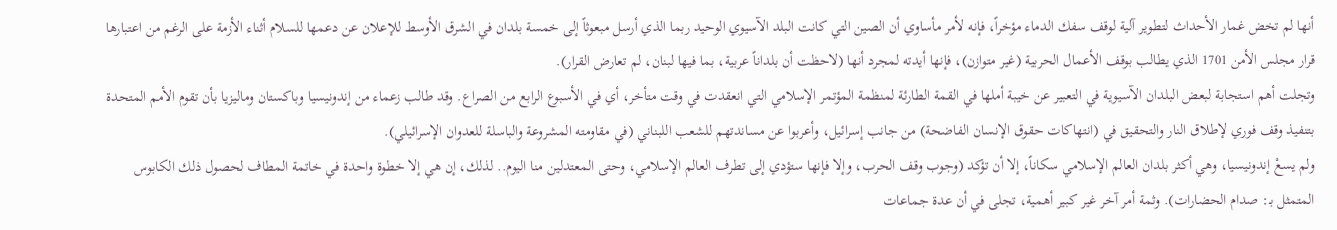أنها لم تخض غمار الأحداث لتطوير آلية لوقف سفك الدماء مؤخراً، فإنه لأمر مأساوي أن الصين التي كانت البلد الآسيوي الوحيد ربما الذي أرسل مبعوثاً إلى خمسة بلدان في الشرق الأوسط للإعلان عن دعمها للسلام أثناء الأزمة على الرغم من اعتبارها قرار مجلس الأمن 1701 الذي يطالب بوقف الأعمال الحربية (غير متوازن)، فإنها أيدته لمجرد أنها (لاحظت أن بلداناً عربية، بما فيها لبنان، لم تعارض القرار).
وتجلت أهم استجابة لبعض البلدان الآسيوية في التعبير عن خيبة أملها في القمة الطارئة لمنظمة المؤتمر الإسلامي التي انعقدت في وقت متأخر، أي في الأسبوع الرابع من الصراع. وقد طالب زعماء من إندونيسيا وباكستان وماليزيا بأن تقوم الأمم المتحدة بتنفيذ وقف فوري لإطلاق النار والتحقيق في (انتهاكات حقوق الإنسان الفاضحة) من جانب إسرائيل، وأعربوا عن مساندتهم للشعب اللبناني (في مقاومته المشروعة والباسلة للعدوان الإسرائيلي).
ولم يسعْ إندونيسيا، وهي أكثر بلدان العالم الإسلامي سكاناً، إلا أن تؤكد (وجوب وقف الحرب، وإلا فإنها ستؤدي إلى تطرف العالم الإسلامي، وحتى المعتدلين منا اليوم.. لذلك، إن هي إلا خطوة واحدة في خاتمة المطاف لحصول ذلك الكابوس المتمثل بـ: صدام الحضارات). وثمة أمر آخر غير كبير أهمية، تجلى في أن عدة جماعات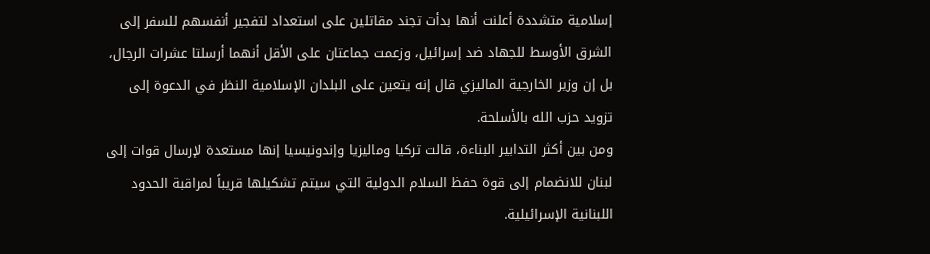إسلامية متشددة أعلنت أنها بدأت تجند مقاتلين على استعداد لتفجير أنفسهم للسفر إلى الشرق الأوسط للجهاد ضد إسرائيل، وزعمت جماعتان على الأقل أنهما أرسلتا عشرات الرجال، بل إن وزير الخارجية الماليزي قال إنه يتعين على البلدان الإسلامية النظر في الدعوة إلى تزويد حزب الله بالأسلحة.
ومن بين أكثر التدابير البناءة، قالت تركيا وماليزيا وإندونيسيا إنها مستعدة لإرسال قوات إلى لبنان للانضمام إلى قوة حفظ السلام الدولية التي سيتم تشكيلها قريباً لمراقبة الحدود اللبنانية الإسرائيلية.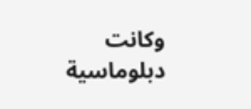وكانت دبلوماسية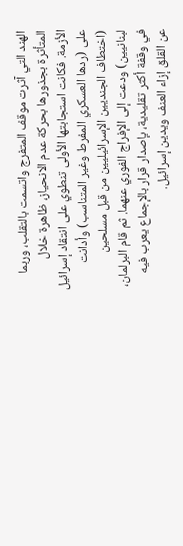الهند التي آثرت موقف المتفرج واتسمت بالتقلب، وربما المتأثرة بجذورها بحركة عدم الانحياز، ظاهرة خلال الأزمة. فكانت استجابتها الأولى تنطوي على انتقاد إسرائيل على (ردها العسكري المفرط وغير المتناسب) وأدانت (اختطاف الجنديين الإسرائيليين من قبل مسلحين لبنانيين) ودعت إلى الإفراج الفوري عنهما. ثم قام البرلمان، في وقفة أكثر تقليدية، بإصدار قرار بالإجماع يعرب فيه عن القلق إزاء العنف ويدين إسرائيل.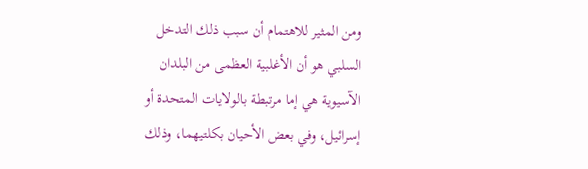ومن المثير للاهتمام أن سبب ذلك التدخل السلبي هو أن الأغلبية العظمى من البلدان الآسيوية هي إما مرتبطة بالولايات المتحدة أو إسرائيل، وفي بعض الأحيان بكلتيهما، وذلك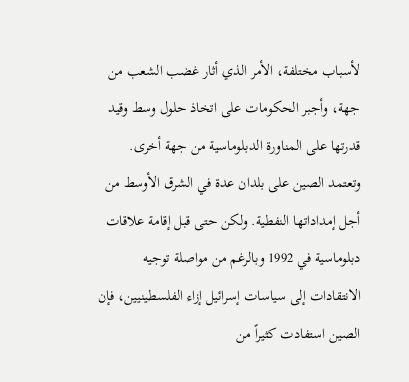لأسباب مختلفة، الأمر الذي أثار غضب الشعب من جهة، وأجبر الحكومات على اتخاذ حلول وسط وقيد قدرتها على المناورة الدبلوماسية من جهة أخرى.
وتعتمد الصين على بلدان عدة في الشرق الأوسط من أجل إمداداتها النفطية. ولكن حتى قبل إقامة علاقات دبلوماسية في 1992 وبالرغم من مواصلة توجيه الانتقادات إلى سياسات إسرائيل إزاء الفلسطينيين، فإن الصين استفادت كثيراً من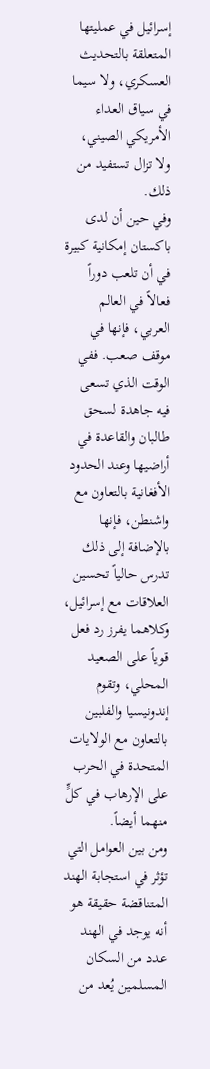إسرائيل في عمليتها المتعلقة بالتحديث العسكري، ولا سيما في سياق العداء الأمريكي الصيني، ولا تزال تستفيد من ذلك.
وفي حين أن لدى باكستان إمكانية كبيرة في أن تلعب دوراً فعالاً في العالم العربي، فإنها في موقف صعب. ففي الوقت الذي تسعى فيه جاهدة لسحق طالبان والقاعدة في أراضيها وعند الحدود الأفغانية بالتعاون مع واشنطن، فإنها بالإضافة إلى ذلك تدرس حالياً تحسين العلاقات مع إسرائيل، وكلاهما يفرز رد فعل قوياً على الصعيد المحلي، وتقوم إندونيسيا والفلبين بالتعاون مع الولايات المتحدة في الحرب على الإرهاب في كلٍّ منهما أيضاً.
ومن بين العوامل التي تؤثر في استجابة الهند المتناقضة حقيقة هو أنه يوجد في الهند عدد من السكان المسلمين يُعد من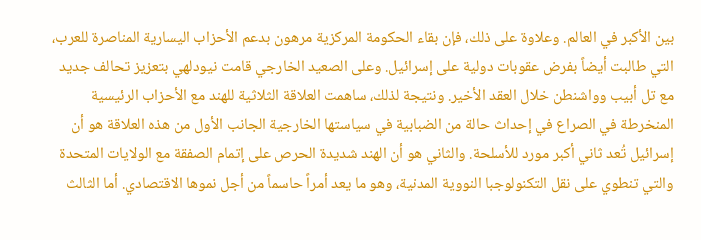بين الأكبر في العالم. وعلاوة على ذلك، فإن بقاء الحكومة المركزية مرهون بدعم الأحزاب اليسارية المناصرة للعرب، التي طالبت أيضاً بفرض عقوبات دولية على إسرائيل. وعلى الصعيد الخارجي قامت نيودلهي بتعزيز تحالف جديد مع تل أبيب وواشنطن خلال العقد الأخير. ونتيجة لذلك، ساهمت العلاقة الثلاثية للهند مع الأحزاب الرئيسية المنخرطة في الصراع في إحداث حالة من الضبابية في سياستها الخارجية الجانب الأول من هذه العلاقة هو أن إسرائيل تُعد ثاني أكبر مورد للأسلحة. والثاني هو أن الهند شديدة الحرص على إتمام الصفقة مع الولايات المتحدة والتي تنطوي على نقل التكنولوجبا النووية المدنية، وهو ما يعد أمراً حاسماً من أجل نموها الاقتصادي. أما الثالث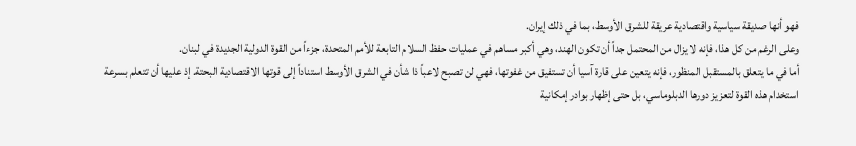فهو أنها صديقة سياسية واقتصادية عريقة للشرق الأوسط، بما في ذلك إيران.
وعلى الرغم من كل هذا، فإنه لا يزال من المحتمل جداً أن تكون الهند، وهي أكبر مساهم في عمليات حفظ السلام التابعة للأمم المتحدة، جزءاً من القوة الدولية الجديدة في لبنان.
أما في ما يتعلق بالمستقبل المنظور، فإنه يتعين على قارة آسيا أن تستفيق من غفوتها، فهي لن تصبح لاعباً ذا شأن في الشرق الأوسط استناداً إلى قوتها الاقتصادية البحتة. إذ عليها أن تتعلم بسرعة استخدام هذه القوة لتعزيز دورها الدبلوماسي، بل حتى إظهار بوادر إمكانية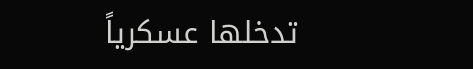تدخلها عسكرياً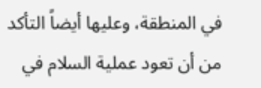في المنطقة، وعليها أيضاً التأكد من أن تعود عملية السلام في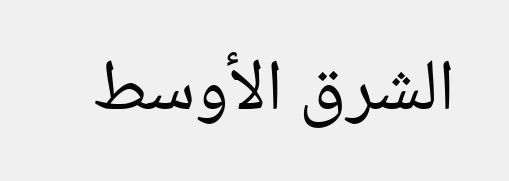الشرق الأوسط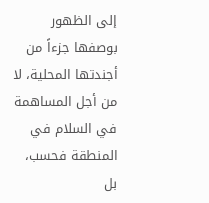إلى الظهور بوصفها جزءاً من أجندتها المحلية، لا من أجل المساهمة في السلام في المنطقة فحسب، بل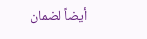أيضاً لضمان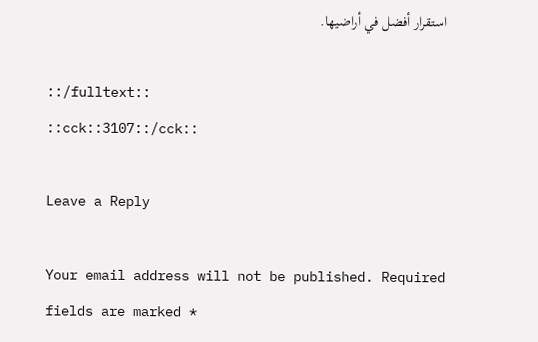استقرار أفضل في أراضيها.

::/fulltext::
::cck::3107::/cck::

Leave a Reply

Your email address will not be published. Required fields are marked *